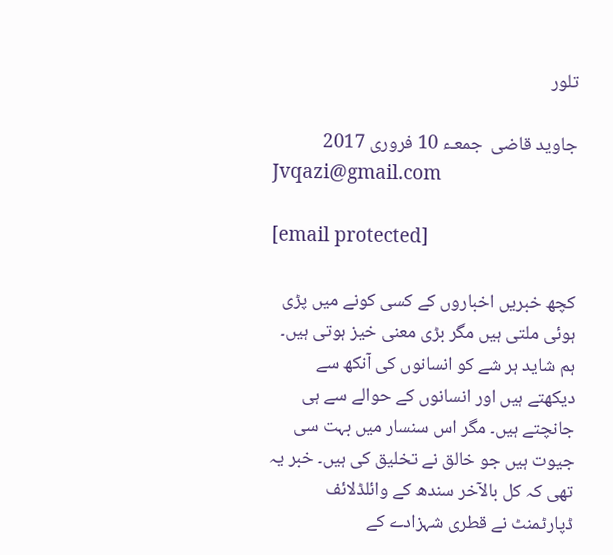تلور

جاوید قاضی  جمعـء 10 فروری 2017
Jvqazi@gmail.com

[email protected]

کچھ خبریں اخباروں کے کسی کونے میں پڑی ہوئی ملتی ہیں مگر بڑی معنی خیز ہوتی ہیں۔ ہم شاید ہر شے کو انسانوں کی آنکھ سے دیکھتے ہیں اور انسانوں کے حوالے سے ہی جانچتے ہیں۔ مگر اس سنسار میں بہت سی جیوت ہیں جو خالق نے تخلیق کی ہیں۔ خبر یہ تھی کہ کل بالآخر سندھ کے وائلڈلائف ڈپارٹمنٹ نے قطری شہزادے کے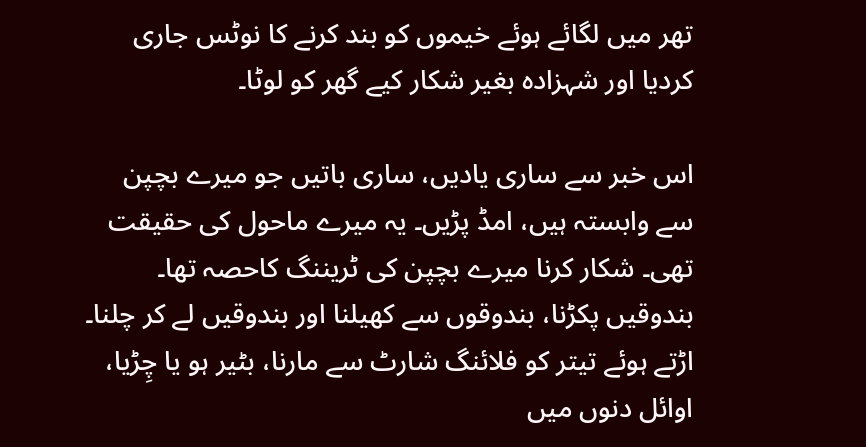تھر میں لگائے ہوئے خیموں کو بند کرنے کا نوٹس جاری کردیا اور شہزادہ بغیر شکار کیے گھر کو لوٹا۔

اس خبر سے ساری یادیں، ساری باتیں جو میرے بچپن سے وابستہ ہیں، امڈ پڑیں۔ یہ میرے ماحول کی حقیقت تھی۔ شکار کرنا میرے بچپن کی ٹریننگ کاحصہ تھا۔ بندوقیں پکڑنا، بندوقوں سے کھیلنا اور بندوقیں لے کر چلنا۔ اڑتے ہوئے تیتر کو فلائنگ شارٹ سے مارنا، بٹیر ہو یا چِڑیا، اوائل دنوں میں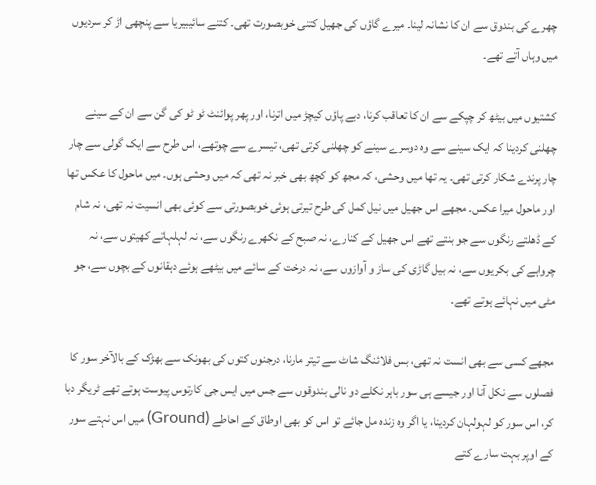چھرے کی بندوق سے ان کا نشانہ لینا۔ میرے گاؤں کی جھیل کتنی خوبصورت تھی۔ کتنے سائیبیریا سے پنچھی اڑ کر سردیوں میں وہاں آتے تھے۔

کشتیوں میں بیٹھ کر چپکے سے ان کا تعاقب کرنا، دبے پاؤں کیچڑ میں اترنا، اور پھر پوائنٹ ٹو ٹو کی گن سے ان کے سینے چھلنی کردینا کہ ایک سینے سے وہ دوسرے سینے کو چھلنی کرتی تھی، تیسرے سے چوتھے، اس طرح سے ایک گولی سے چار چار پرندے شکار کرتی تھی۔ یہ تھا میں وحشی، کہ مجھ کو کچھ بھی خبر نہ تھی کہ میں وحشی ہوں۔ میں ماحول کا عکس تھا اور ماحول میرا عکس۔ مجھے اس جھیل میں نیل کمل کی طرح تیرتی ہوئی خوبصورتی سے کوئی بھی انسیت نہ تھی، نہ شام کے ڈھلتے رنگوں سے جو بنتے تھے اس جھیل کے کنارے، نہ صبح کے نکھرے رنگوں سے، نہ لہلہاتے کھیتوں سے، نہ چرواہے کی بکریوں سے، نہ بیل گاڑی کی ساز و آوازوں سے، نہ درخت کے سائے میں بیٹھے ہوئے دہقانوں کے بچوں سے، جو مٹی میں نہائے ہوتے تھے۔

مجھے کسی سے بھی انست نہ تھی، بس فلائنگ شاٹ سے تیتر مارنا، درجنوں کتوں کی بھونک سے بھڑک کے بالآخر سور کا فصلوں سے نکل آنا اور جیسے ہی سور باہر نکلے دو نالی بندوقوں سے جس میں ایس جی کارتوس پیوست ہوتے تھے ٹریگر دبا کر، اس سور کو لہولہان کردینا، یا اگر وہ زندہ مل جائے تو اس کو بھی اوطاق کے احاطے (Ground) میں اس نہتے سور کے اوپر بہت سارے کتے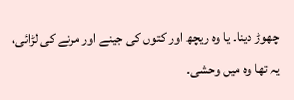چھوڑ دینا۔ یا وہ ریچھ اور کتوں کی جینے اور مرنے کی لڑائی، یہ تھا وہ میں وحشی۔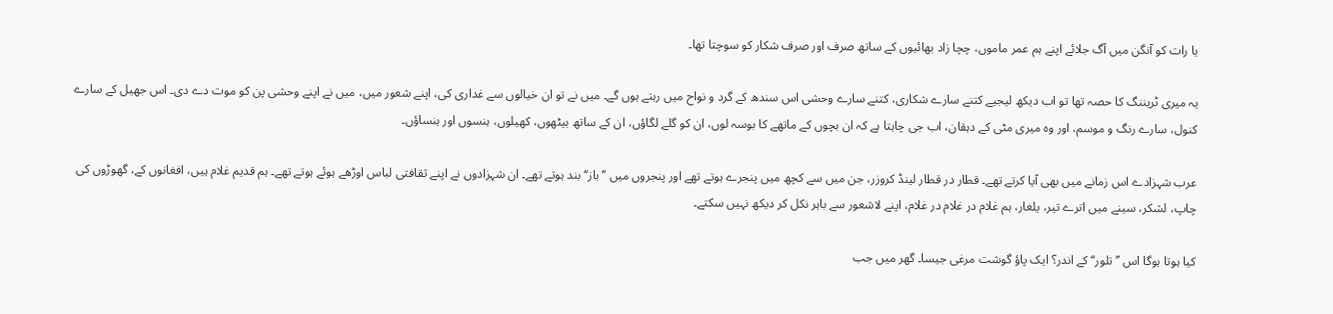یا رات کو آنگن میں آگ جلائے اپنے ہم عمر ماموں، چچا زاد بھائیوں کے ساتھ صرف اور صرف شکار کو سوچتا تھا۔

یہ میری ٹریننگ کا حصہ تھا تو اب دیکھ لیجیے کتنے سارے شکاری، کتنے سارے وحشی اس سندھ کے گرد و نواح میں رہتے ہوں گے۔ میں نے تو ان خیالوں سے غداری کی، اپنے شعور میں، میں نے اپنے وحشی پن کو موت دے دی۔ اس جھیل کے سارے کنول، سارے رنگ و موسم، اور وہ میری مٹی کے دہقان، اب جی چاہتا ہے کہ ان بچوں کے ماتھے کا بوسہ لوں، ان کو گلے لگاؤں، ان کے ساتھ بیٹھوں، کھیلوں، ہنسوں اور ہنساؤں۔

عرب شہزادے اس زمانے میں بھی آیا کرتے تھے۔ قطار در قطار لینڈ کروزر، جن میں سے کچھ میں پنجرے ہوتے تھے اور پنجروں میں ’’باز‘‘ بند ہوتے تھے۔ ان شہزادوں نے اپنے ثقافتی لباس اوڑھے ہوئے ہوتے تھے۔ ہم قدیم غلام ہیں، افغانوں کے، گھوڑوں کی چاپ، لشکر، سینے میں اترے تیر، یلغار، ہم غلام در غلام در غلام، اپنے لاشعور سے باہر نکل کر دیکھ نہیں سکتے۔

کیا ہوتا ہوگا اس ’’تلور‘‘ کے اندر؟ ایک پاؤ گوشت مرغی جیسا۔ گھر میں جب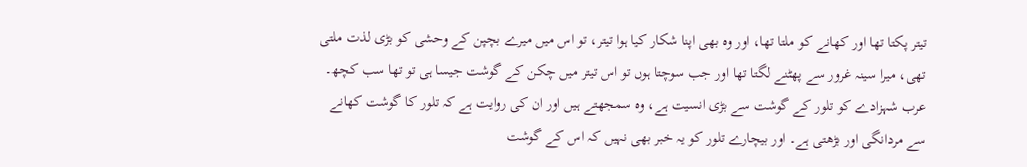تیتر پکتا تھا اور کھانے کو ملتا تھا، اور وہ بھی اپنا شکار کیا ہوا تیتر، تو اس میں میرے بچپن کے وحشی کو بڑی لذت ملتی تھی، میرا سینہ غرور سے پھٹنے لگتا تھا اور جب سوچتا ہوں تو اس تیتر میں چکن کے گوشت جیسا ہی تو تھا سب کچھ۔ عرب شہزادے کو تلور کے گوشت سے بڑی انسیت ہے، وہ سمجھتے ہیں اور ان کی روایت ہے کہ تلور کا گوشت کھانے سے مردانگی اور بڑھتی ہے۔ اور بیچارے تلور کو یہ خبر بھی نہیں کہ اس کے گوشت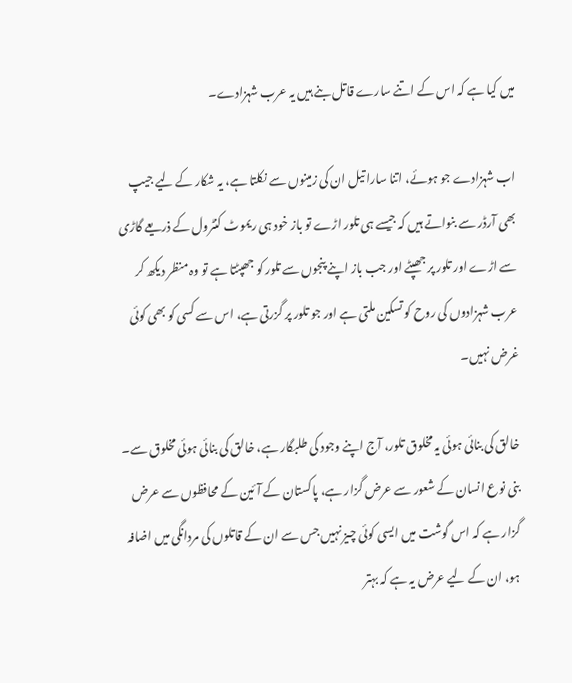میں کیا ہے کہ اس کے اتنے سارے قاتل بنے ہیں یہ عرب شہزادے۔

اب شہزادے جو ہوئے، اتنا سارا تیل ان کی زمینوں سے نکلتا ہے، یہ شکار کے لیے جیپ بھی آرڈر سے بنواتے ہیں کہ جیسے ہی تلور اڑے تو باز خود ہی ریموٹ کنٹرول کے ذریعے گاڑی سے اڑے اور تلور پر جھپٹے اور جب باز اپنے پنجوں سے تلور کو جھپٹتا ہے تو وہ منظر دیکھ کر عرب شہزادوں کی روح کو تسکین ملتی ہے اور جو تلور پر گزرتی ہے، اس سے کسی کو بھی کوئی غرض نہیں۔

خالق کی بنائی ہوئی یہ مخلوق تلور، آج اپنے وجود کی طلبگار ہے، خالق کی بنائی ہوئی مخلوق سے۔ بنی نوع انسان کے شعور سے عرض گزار ہے، پاکستان کے آئین کے محافظوں سے عرض گزار ہے کہ اس گوشت میں ایسی کوئی چیز نہیں جس سے ان کے قاتلوں کی مردانگی میں اضافہ ہو، ان کے لیے عرض یہ ہے کہ بہتر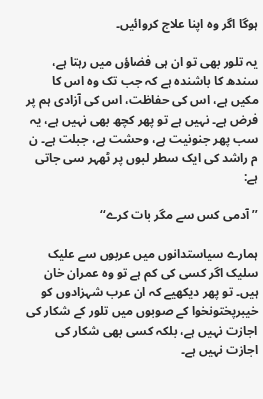ہوگا اگر وہ اپنا علاج کروائیں۔

یہ تلور بھی تو ان ہی فضاؤں میں رہتا ہے، سندھ کا باشندہ ہے کہ جب تک وہ اس کا مکیں ہے، اس کی حفاظت، اس کی آزادی ہم پر فرض ہے۔ نہیں ہے تو پھر کچھ بھی نہیں ہے، یہ سب پھر جنونیت ہے، وحشت ہے، جبلت ہے۔ ن م راشد کی ایک سطر لبوں پر ٹھہر سی جاتی ہے:

’’آدمی کس سے مگر بات کرے‘‘

ہمارے سیاستدانوں میں عربوں سے علیک سلیک اگر کسی کی کم ہے تو وہ عمران خان ہیں۔ تو پھر دیکھیے کہ ان عرب شہزادوں کو خیبرپختونخوا کے صوبوں میں تلور کے شکار کی اجازت نہیں ہے، بلکہ کسی بھی شکار کی اجازت نہیں ہے۔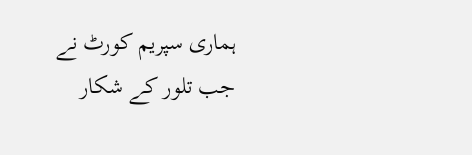ہماری سپریم کورٹ نے جب تلور کے شکار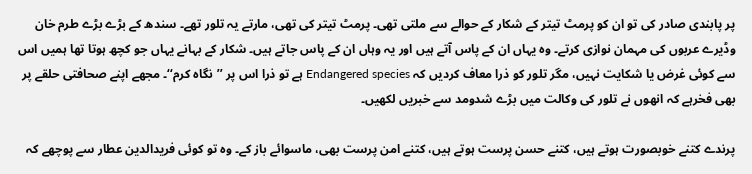پر پابندی صادر کی تو ان کو پرمٹ تیتر کے شکار کے حوالے سے ملتی تھی۔ پرمٹ تیتر کی تھی، مارتے یہ تلور تھے۔ سندھ کے بڑے بڑے طرم خان وڈیرے عربوں کی مہمان نوازی کرتے۔ وہ یہاں ان کے پاس آتے ہیں اور یہ وہاں ان کے پاس جاتے ہیں۔ شکار کے بہانے یہاں جو کچھ ہوتا تھا ہمیں اس سے کوئی غرض یا شکایت نہیں، مگر تلور کو ذرا معاف کردیں کہ Endangered species ہے تو ذرا اس پر ’’نگاہ کرم‘‘۔ مجھے اپنے صحافتی حلقے پر بھی فخرہے کہ انھوں نے تلور کی وکالت میں بڑے شدومد سے خبریں لکھیں۔

پرندے کتنے خوبصورت ہوتے ہیں، کتنے حسن پرست ہوتے ہیں، کتنے امن پرست بھی، ماسوائے باز کے۔ وہ تو کوئی فریدالدین عطار سے پوچھے کہ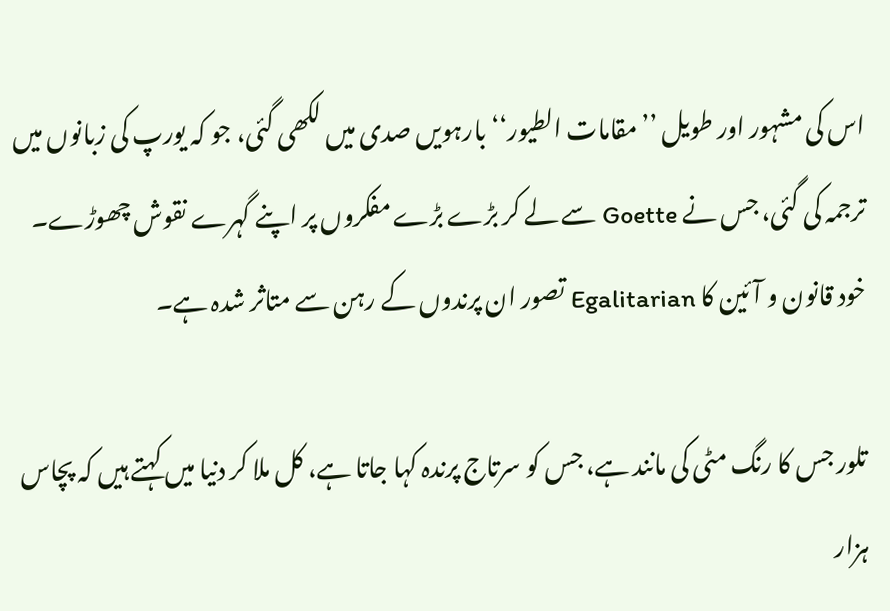اس کی مشہور اور طویل ’’مقامات الطیور‘‘ بارہویں صدی میں لکھی گئی، جو کہ یورپ کی زبانوں میں ترجمہ کی گئی، جس نے Goette سے لے کر بڑے بڑے مفکروں پر اپنے گہرے نقوش چھوڑے۔ خود قانون و آئین کا Egalitarian تصور ان پرندوں کے رہن سے متاثر شدہ ہے۔

تلور جس کا رنگ مٹی کی مانند ہے، جس کو سرتاج پرندہ کہا جاتا ہے، کل ملا کر دنیا میں کہتے ہیں کہ پچاس ہزار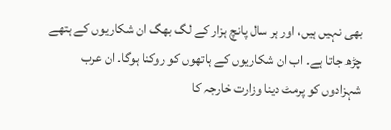بھی نہیں ہیں، اور ہر سال پانچ ہزار کے لگ بھگ ان شکاریوں کے ہتھے چڑھ جاتا ہے۔ اب ان شکاریوں کے ہاتھوں کو روکنا ہوگا۔ ان عرب شہزادوں کو پرمٹ دینا وزارت خارجہ کا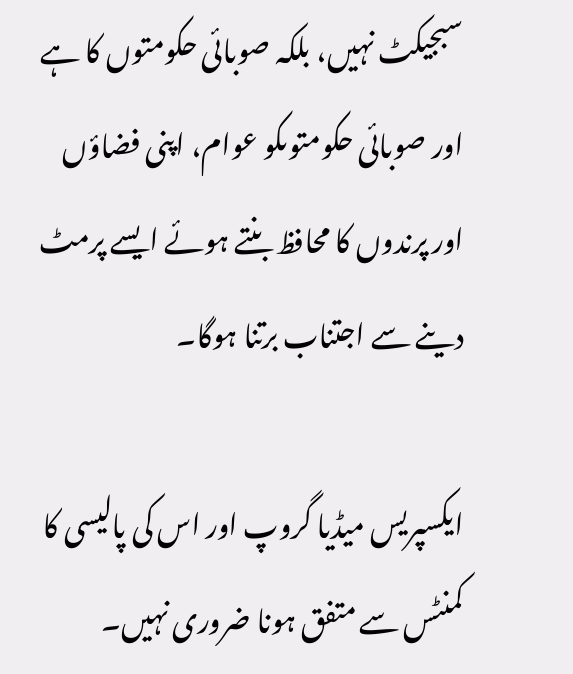سبجیکٹ نہیں، بلکہ صوبائی حکومتوں کا ہے اور صوبائی حکومتوںکو عوام، اپنی فضاؤں اور پرندوں کا محافظ بنتے ہوئے ایسے پرمٹ دینے سے اجتناب برتنا ہوگا۔

ایکسپریس میڈیا گروپ اور اس کی پالیسی کا کمنٹس سے متفق ہونا ضروری نہیں۔